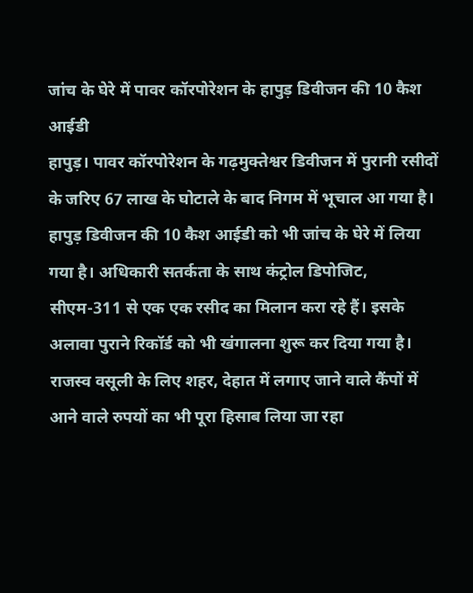जांच के घेरे में पावर कॉरपोरेशन के हापुड़ डिवीजन की 10 कैश आईडी
हापुड़। पावर कॉरपोरेशन के गढ़मुक्तेश्वर डिवीजन में पुरानी रसीदों के जरिए 67 लाख के घोटाले के बाद निगम में भूचाल आ गया है। हापुड़ डिवीजन की 10 कैश आईडी को भी जांच के घेरे में लिया गया है। अधिकारी सतर्कता के साथ कंट्रोल डिपोजिट, सीएम-311 से एक एक रसीद का मिलान करा रहे हैं। इसके अलावा पुराने रिकॉर्ड को भी खंगालना शुरू कर दिया गया है। राजस्व वसूली के लिए शहर, देहात में लगाए जाने वाले कैंपों में आने वाले रुपयों का भी पूरा हिसाब लिया जा रहा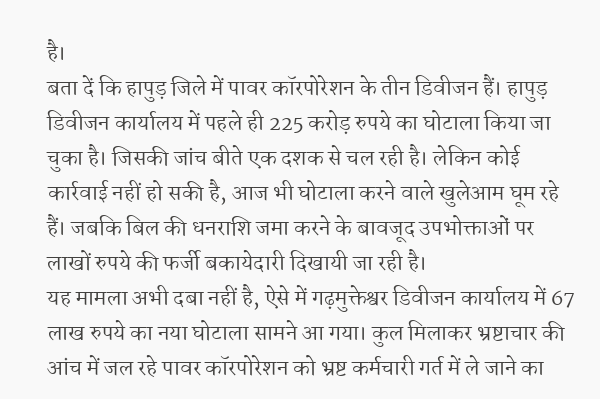है।
बता दें कि हापुड़ जिले में पावर कॉरपोरेशन के तीन डिवीजन हैं। हापुड़ डिवीजन कार्यालय में पहले ही 225 करोड़ रुपये का घोटाला किया जा चुका है। जिसकी जांच बीते एक दशक से चल रही है। लेकिन कोई कार्रवाई नहीं हो सकी है, आज भी घोटाला करने वाले खुलेआम घूम रहे हैं। जबकि बिल की धनराशि जमा करने के बावजूद उपभोक्ताओं पर लाखों रुपये की फर्जी बकायेदारी दिखायी जा रही है।
यह मामला अभी दबा नहीं है, ऐसे में गढ़मुक्तेश्वर डिवीजन कार्यालय में 67 लाख रुपये का नया घोटाला सामने आ गया। कुल मिलाकर भ्रष्टाचार की आंच में जल रहे पावर कॉरपोरेशन को भ्रष्ट कर्मचारी गर्त में ले जाने का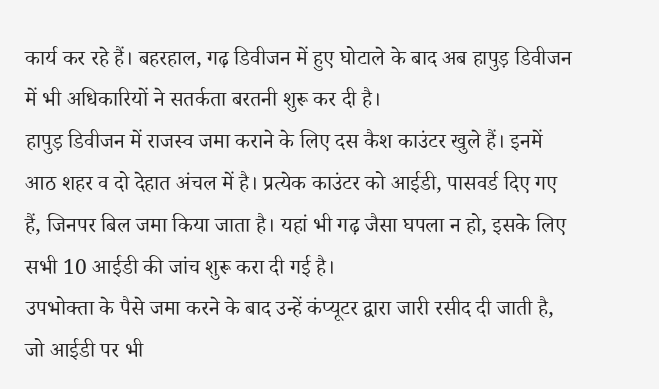कार्य कर रहे हैं। बहरहाल, गढ़ डिवीजन में हुए घोटाले के बाद अब हापुड़ डिवीजन में भी अधिकारियों ने सतर्कता बरतनी शुरू कर दी है।
हापुड़ डिवीजन में राजस्व जमा कराने के लिए दस कैश काउंटर खुले हैं। इनमें आठ शहर व दो देहात अंचल में है। प्रत्येक काउंटर को आईडी, पासवर्ड दिए गए हैं, जिनपर बिल जमा किया जाता है। यहां भी गढ़ जैसा घपला न हो, इसके लिए सभी 10 आईडी की जांच शुरू करा दी गई है।
उपभोक्ता के पैसे जमा करने के बाद उन्हें कंप्यूटर द्वारा जारी रसीद दी जाती है, जो आईडी पर भी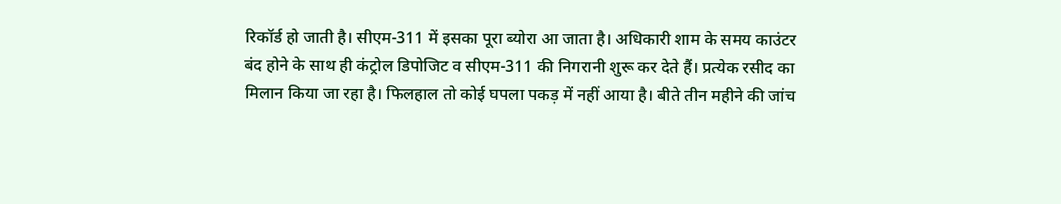रिकॉर्ड हो जाती है। सीएम-311 में इसका पूरा ब्योरा आ जाता है। अधिकारी शाम के समय काउंटर बंद होने के साथ ही कंट्रोल डिपोजिट व सीएम-311 की निगरानी शुरू कर देते हैं। प्रत्येक रसीद का मिलान किया जा रहा है। फिलहाल तो कोई घपला पकड़ में नहीं आया है। बीते तीन महीने की जांच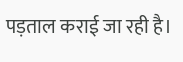पड़ताल कराई जा रही है।